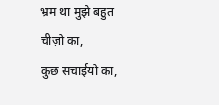भ्रम था मुझे बहुत चीज़ो का,
कुछ सचाईयो का,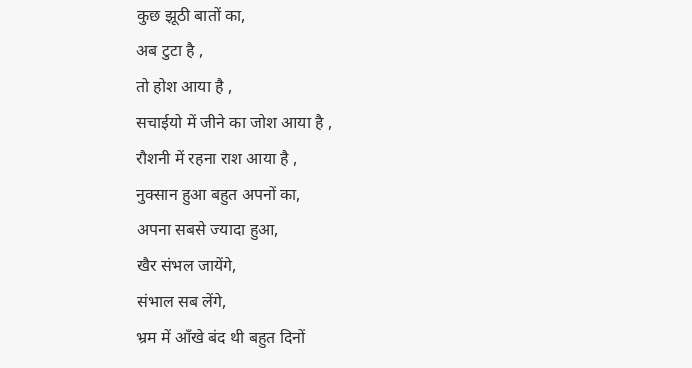कुछ झूठी बातों का,
अब टुटा है ,
तो होश आया है ,
सचाईयो में जीने का जोश आया है ,
रौशनी में रहना राश आया है ,
नुक्सान हुआ बहुत अपनों का,
अपना सबसे ज्यादा हुआ,
खैर संभल जायेंगे,
संभाल सब लेंगे,
भ्रम में आँखे बंद थी बहुत दिनों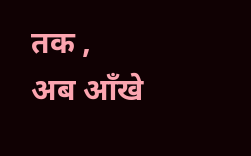तक ,
अब आँखे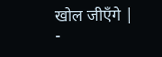खोल जीएँगे |
-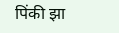पिंकी झा